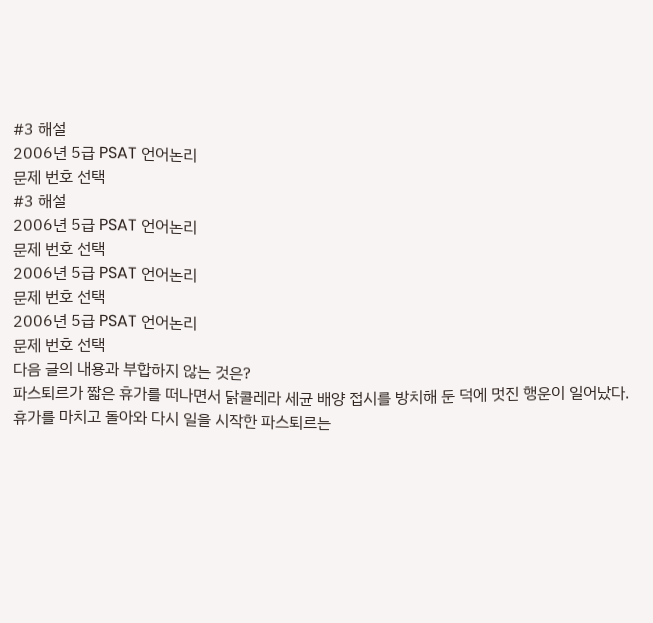#3 해설
2006년 5급 PSAT 언어논리
문제 번호 선택
#3 해설
2006년 5급 PSAT 언어논리
문제 번호 선택
2006년 5급 PSAT 언어논리
문제 번호 선택
2006년 5급 PSAT 언어논리
문제 번호 선택
다음 글의 내용과 부합하지 않는 것은?
파스퇴르가 짧은 휴가를 떠나면서 닭콜레라 세균 배양 접시를 방치해 둔 덕에 멋진 행운이 일어났다.
휴가를 마치고 돌아와 다시 일을 시작한 파스퇴르는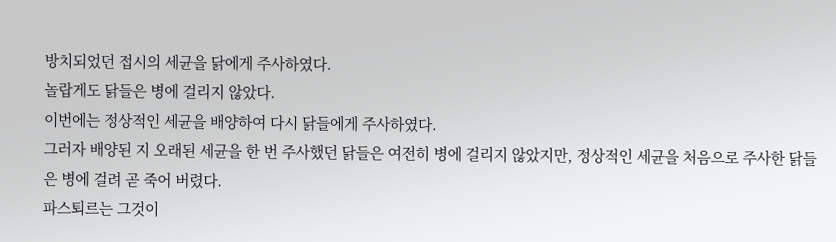방치되었던 접시의 세균을 닭에게 주사하였다.
놀랍게도 닭들은 병에 걸리지 않았다.
이번에는 정상적인 세균을 배양하여 다시 닭들에게 주사하였다.
그러자 배양된 지 오래된 세균을 한 번 주사했던 닭들은 여전히 병에 걸리지 않았지만, 정상적인 세균을 처음으로 주사한 닭들은 병에 걸려 곧 죽어 버렸다.
파스퇴르는 그것이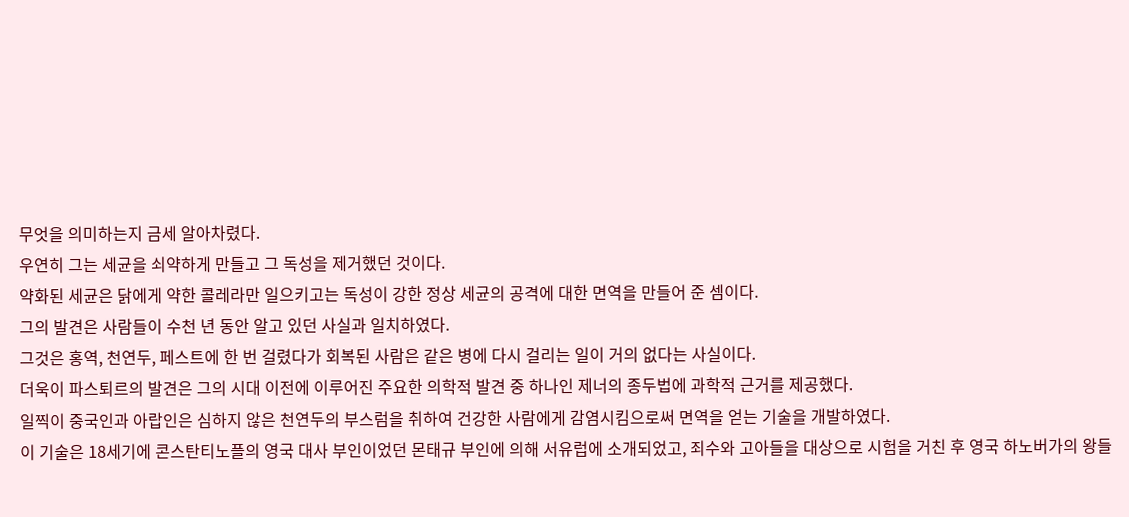무엇을 의미하는지 금세 알아차렸다.
우연히 그는 세균을 쇠약하게 만들고 그 독성을 제거했던 것이다.
약화된 세균은 닭에게 약한 콜레라만 일으키고는 독성이 강한 정상 세균의 공격에 대한 면역을 만들어 준 셈이다.
그의 발견은 사람들이 수천 년 동안 알고 있던 사실과 일치하였다.
그것은 홍역, 천연두, 페스트에 한 번 걸렸다가 회복된 사람은 같은 병에 다시 걸리는 일이 거의 없다는 사실이다.
더욱이 파스퇴르의 발견은 그의 시대 이전에 이루어진 주요한 의학적 발견 중 하나인 제너의 종두법에 과학적 근거를 제공했다.
일찍이 중국인과 아랍인은 심하지 않은 천연두의 부스럼을 취하여 건강한 사람에게 감염시킴으로써 면역을 얻는 기술을 개발하였다.
이 기술은 18세기에 콘스탄티노플의 영국 대사 부인이었던 몬태규 부인에 의해 서유럽에 소개되었고, 죄수와 고아들을 대상으로 시험을 거친 후 영국 하노버가의 왕들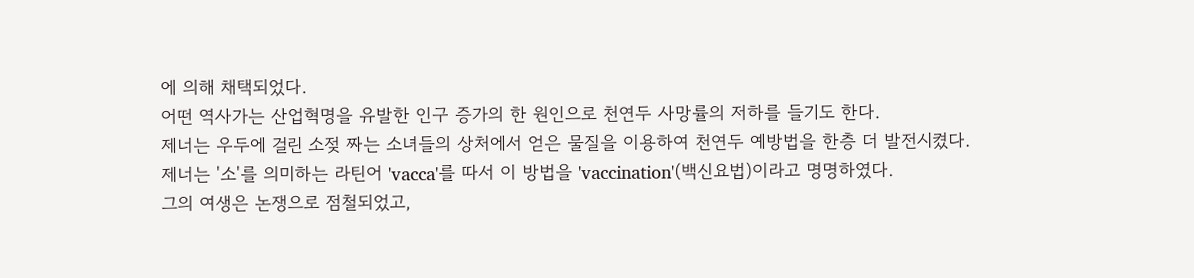에 의해 채택되었다.
어떤 역사가는 산업혁명을 유발한 인구 증가의 한 원인으로 천연두 사망률의 저하를 들기도 한다.
제너는 우두에 걸린 소젖 짜는 소녀들의 상처에서 얻은 물질을 이용하여 천연두 예방법을 한층 더 발전시켰다.
제너는 '소'를 의미하는 라틴어 'vacca'를 따서 이 방법을 'vaccination'(백신요법)이라고 명명하였다.
그의 여생은 논쟁으로 점철되었고,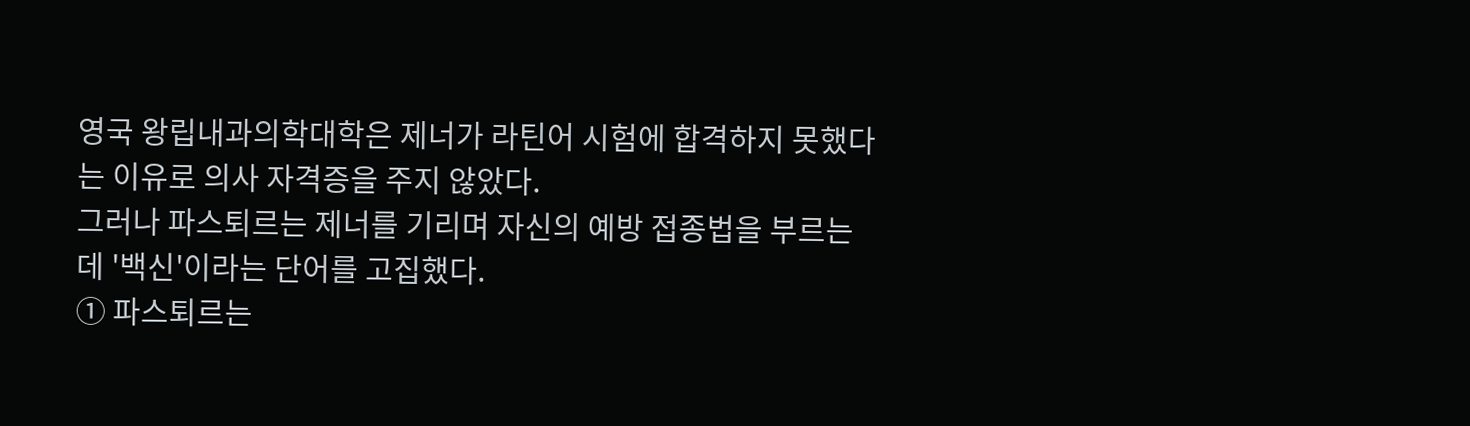영국 왕립내과의학대학은 제너가 라틴어 시험에 합격하지 못했다는 이유로 의사 자격증을 주지 않았다.
그러나 파스퇴르는 제너를 기리며 자신의 예방 접종법을 부르는 데 '백신'이라는 단어를 고집했다.
① 파스퇴르는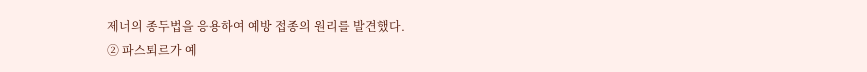제너의 종두법을 응용하여 예방 접종의 원리를 발견했다.
② 파스퇴르가 예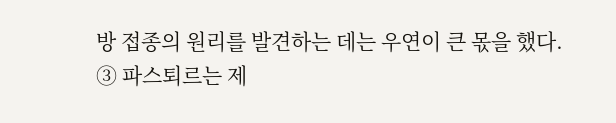방 접종의 원리를 발견하는 데는 우연이 큰 몫을 했다.
③ 파스퇴르는 제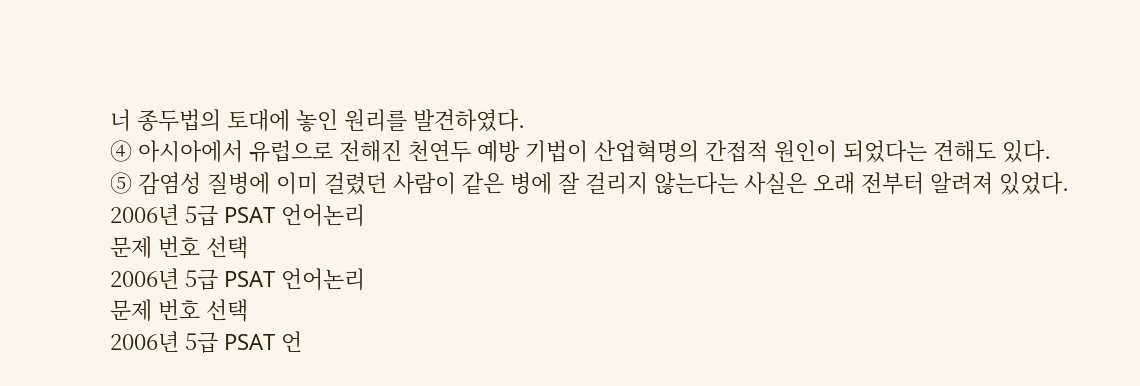너 종두법의 토대에 놓인 원리를 발견하였다.
④ 아시아에서 유럽으로 전해진 천연두 예방 기법이 산업혁명의 간접적 원인이 되었다는 견해도 있다.
⑤ 감염성 질병에 이미 걸렸던 사람이 같은 병에 잘 걸리지 않는다는 사실은 오래 전부터 알려져 있었다.
2006년 5급 PSAT 언어논리
문제 번호 선택
2006년 5급 PSAT 언어논리
문제 번호 선택
2006년 5급 PSAT 언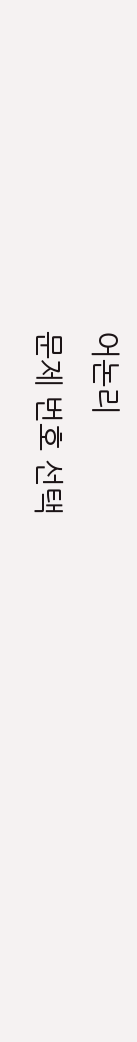어논리
문제 번호 선택